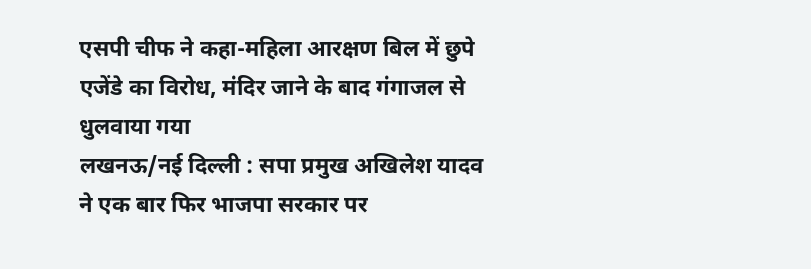एसपी चीफ ने कहा-महिला आरक्षण बिल में छुपे एजेंडे का विरोध, मंदिर जाने के बाद गंगाजल से धुलवाया गया
लखनऊ/नई दिल्ली : सपा प्रमुख अखिलेश यादव ने एक बार फिर भाजपा सरकार पर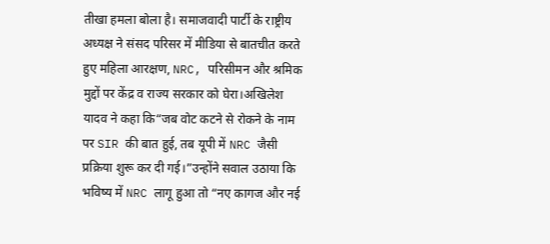तीखा हमला बोला है। समाजवादी पार्टी के राष्ट्रीय अध्यक्ष ने संसद परिसर में मीडिया से बातचीत करते हुए महिला आरक्षण, NRC, परिसीमन और श्रमिक मुद्दों पर केंद्र व राज्य सरकार को घेरा।अखिलेश यादव ने कहा कि“जब वोट कटने से रोकने के नाम पर SIR की बात हुई, तब यूपी में NRC जैसी प्रक्रिया शुरू कर दी गई।”उन्होंने सवाल उठाया कि भविष्य में NRC लागू हुआ तो “नए कागज और नई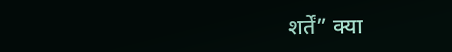शर्तें” क्या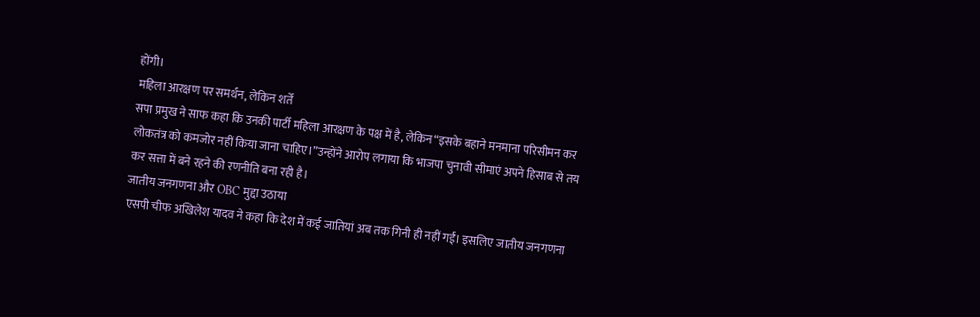होंगी।
महिला आरक्षण पर समर्थन, लेकिन शर्तें
सपा प्रमुख ने साफ कहा कि उनकी पार्टी महिला आरक्षण के पक्ष में है, लेकिन“इसके बहाने मनमाना परिसीमन कर लोकतंत्र को कमजोर नहीं किया जाना चाहिए।”उन्होंने आरोप लगाया कि भाजपा चुनावी सीमाएं अपने हिसाब से तय कर सत्ता में बने रहने की रणनीति बना रही है।
जातीय जनगणना और OBC मुद्दा उठाया
एसपी चीफ अखिलेश यादव ने कहा कि देश में कई जातियां अब तक गिनी ही नहीं गईं। इसलिए जातीय जनगणना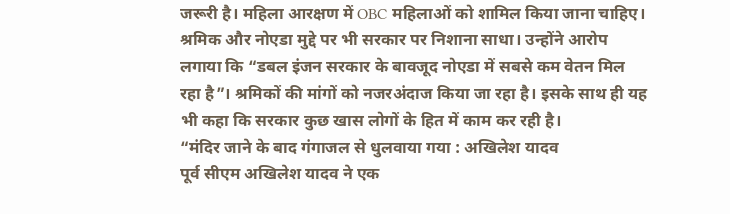जरूरी है। महिला आरक्षण में OBC महिलाओं को शामिल किया जाना चाहिए। श्रमिक और नोएडा मुद्दे पर भी सरकार पर निशाना साधा। उन्होंने आरोप लगाया कि “डबल इंजन सरकार के बावजूद नोएडा में सबसे कम वेतन मिल रहा है”। श्रमिकों की मांगों को नजरअंदाज किया जा रहा है। इसके साथ ही यह भी कहा कि सरकार कुछ खास लोगों के हित में काम कर रही है।
“मंदिर जाने के बाद गंगाजल से धुलवाया गया : अखिलेश यादव
पूर्व सीएम अखिलेश यादव ने एक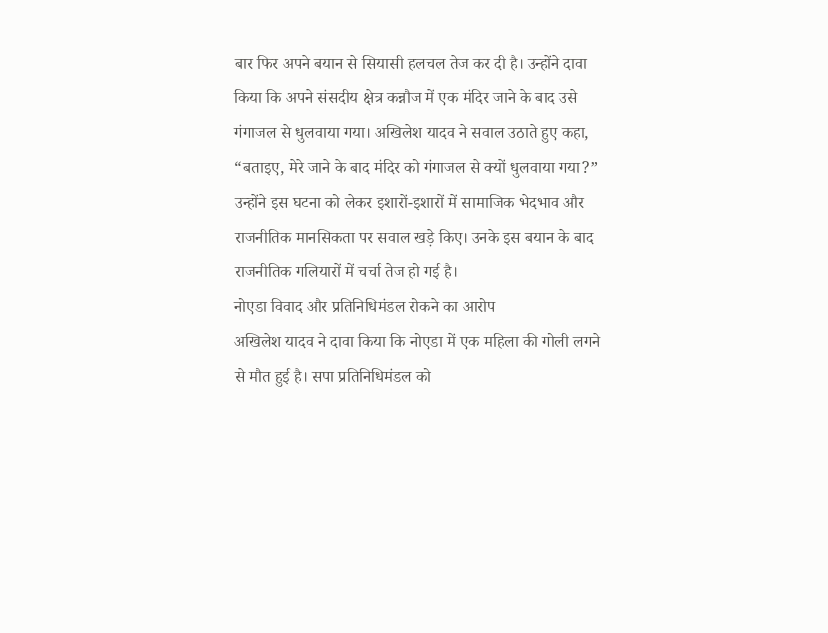बार फिर अपने बयान से सियासी हलचल तेज कर दी है। उन्होंने दावा किया कि अपने संसदीय क्षेत्र कन्नौज में एक मंदिर जाने के बाद उसे गंगाजल से धुलवाया गया। अखिलेश यादव ने सवाल उठाते हुए कहा, “बताइए, मेरे जाने के बाद मंदिर को गंगाजल से क्यों धुलवाया गया?” उन्होंने इस घटना को लेकर इशारों-इशारों में सामाजिक भेदभाव और राजनीतिक मानसिकता पर सवाल खड़े किए। उनके इस बयान के बाद राजनीतिक गलियारों में चर्चा तेज हो गई है।
नोएडा विवाद और प्रतिनिधिमंडल रोकने का आरोप
अखिलेश यादव ने दावा किया कि नोएडा में एक महिला की गोली लगने से मौत हुई है। सपा प्रतिनिधिमंडल को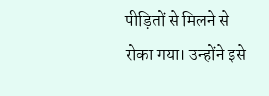पीड़ितों से मिलने से रोका गया। उन्होंने इसे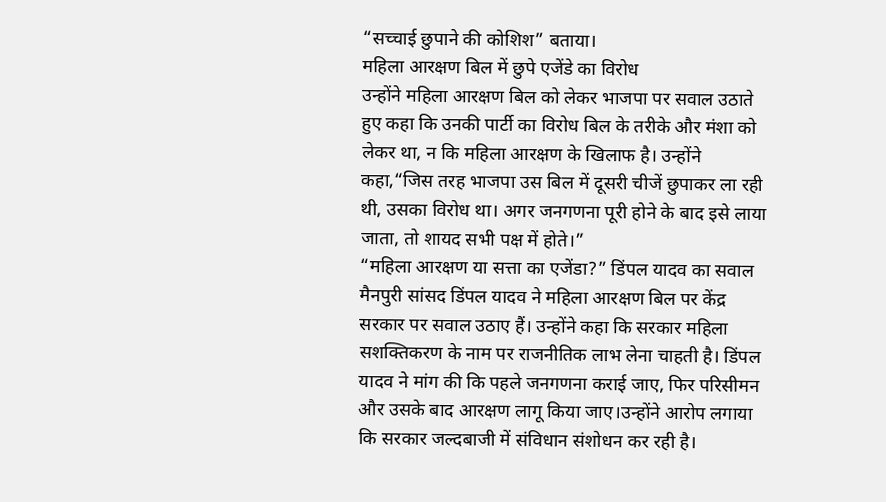“सच्चाई छुपाने की कोशिश” बताया।
महिला आरक्षण बिल में छुपे एजेंडे का विरोध
उन्होंने महिला आरक्षण बिल को लेकर भाजपा पर सवाल उठाते हुए कहा कि उनकी पार्टी का विरोध बिल के तरीके और मंशा को लेकर था, न कि महिला आरक्षण के खिलाफ है। उन्होंने कहा,“जिस तरह भाजपा उस बिल में दूसरी चीजें छुपाकर ला रही थी, उसका विरोध था। अगर जनगणना पूरी होने के बाद इसे लाया जाता, तो शायद सभी पक्ष में होते।”
“महिला आरक्षण या सत्ता का एजेंडा?” डिंपल यादव का सवाल
मैनपुरी सांसद डिंपल यादव ने महिला आरक्षण बिल पर केंद्र सरकार पर सवाल उठाए हैं। उन्होंने कहा कि सरकार महिला सशक्तिकरण के नाम पर राजनीतिक लाभ लेना चाहती है। डिंपल यादव ने मांग की कि पहले जनगणना कराई जाए, फिर परिसीमन और उसके बाद आरक्षण लागू किया जाए।उन्होंने आरोप लगाया कि सरकार जल्दबाजी में संविधान संशोधन कर रही है।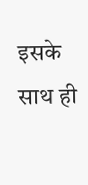इसके साथ ही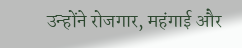उन्होंने रोजगार, महंगाई और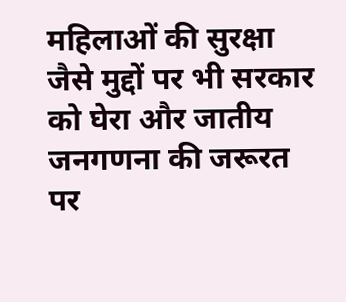महिलाओं की सुरक्षा जैसे मुद्दों पर भी सरकार को घेरा और जातीय जनगणना की जरूरत पर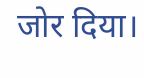जोर दिया।